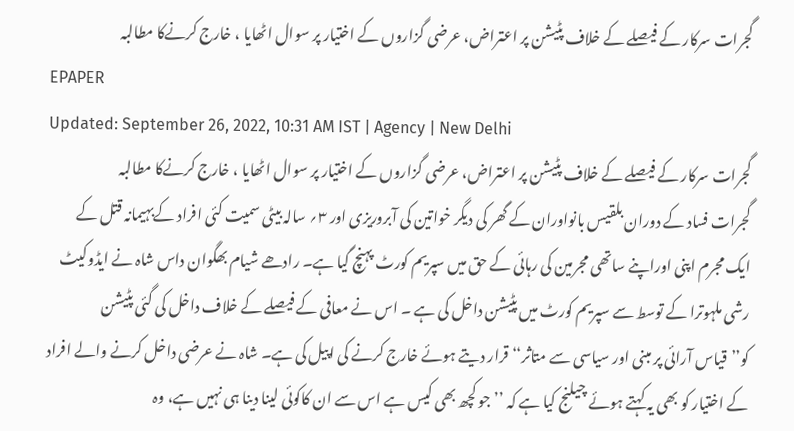گجرات سرکار کے فیصلے کے خلاف پٹیشن پر اعتراض، عرضی گزاروں کے اختیار پر سوال اٹھایا ، خارج کرنےکا مطالبہ
EPAPER
Updated: September 26, 2022, 10:31 AM IST | Agency | New Delhi
گجرات سرکار کے فیصلے کے خلاف پٹیشن پر اعتراض، عرضی گزاروں کے اختیار پر سوال اٹھایا ، خارج کرنےکا مطالبہ
گجرات فساد کے دوران بلقیس بانواوران کے گھر کی دیگر خواتین کی آبروریزی اور ۳؍ سالہ بیٹی سمیت کئی افراد کےبہیمانہ قتل کے ایک مجرم اپنی اوراپنے ساتھی مجرمین کی رہائی کے حق میں سپریم کورٹ پہنچ گیا ہے۔ رادھے شیام بھگوان داس شاہ نے ایڈوکیٹ رشی ملہوترا کے توسط سے سپریم کورٹ میں پٹیشن داخل کی ہے ۔ اس نے معافی کے فیصلے کے خلاف داخل کی گئی پٹیشن کو’’قیاس آرائی پر مبنی اور سیاسی سے متاثر‘‘ قرار دیتے ہوئے خارج کرنے کی اپیل کی ہے۔ شاہ نے عرضی داخل کرنے والے افراد کے اختیار کو بھی یہ کہتے ہوئے چیلنج کیا ہے کہ ’’جو کچھ بھی کیس ہے اس سے ان کاکوئی لینا دینا ہی نہیں ہے، وہ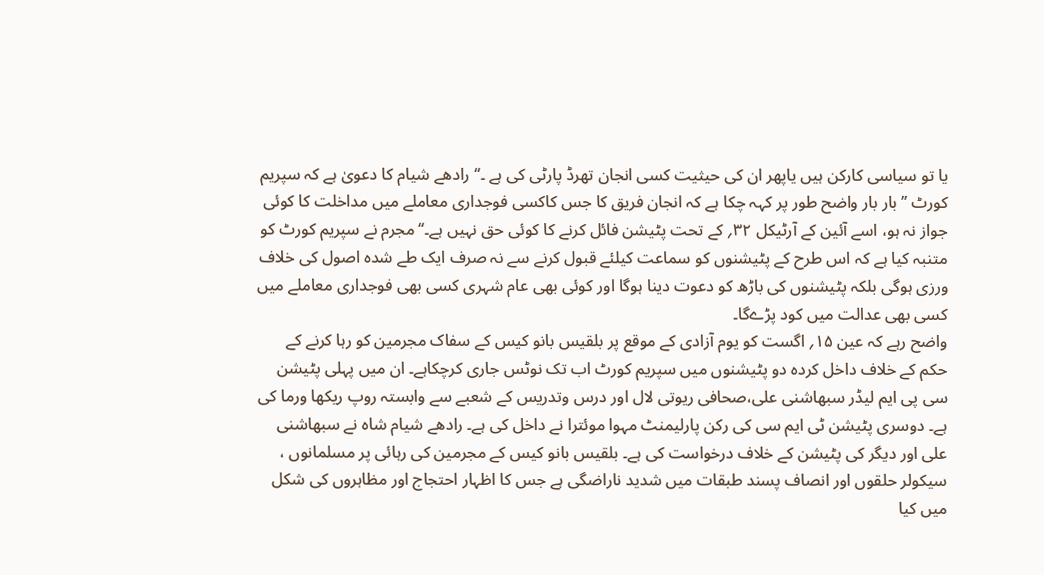یا تو سیاسی کارکن ہیں یاپھر ان کی حیثیت کسی انجان تھرڈ پارٹی کی ہے ۔‘‘ رادھے شیام کا دعویٰ ہے کہ سپریم کورٹ ’’بار بار واضح طور پر کہہ چکا ہے کہ انجان فریق کا جس کاکسی فوجداری معاملے میں مداخلت کا کوئی جواز نہ ہو، اسے آئین کے آرٹیکل ۳۲؍ کے تحت پٹیشن فائل کرنے کا کوئی حق نہیں ہے۔‘‘ مجرم نے سپریم کورٹ کو متنبہ کیا ہے کہ اس طرح کے پٹیشنوں کو سماعت کیلئے قبول کرنے سے نہ صرف ایک طے شدہ اصول کی خلاف ورزی ہوگی بلکہ پٹیشنوں کی باڑھ کو دعوت دینا ہوگا اور کوئی بھی عام شہری کسی بھی فوجداری معاملے میں کسی بھی عدالت میں کود پڑےگا۔
واضح رہے کہ عین ۱۵؍ اگست کو یوم آزادی کے موقع پر بلقیس بانو کیس کے سفاک مجرمین کو رہا کرنے کے حکم کے خلاف داخل کردہ دو پٹیشنوں میں سپریم کورٹ اب تک نوٹس جاری کرچکاہے۔ ان میں پہلی پٹیشن سی پی ایم لیڈر سبھاشنی علی،صحافی ریوتی لال اور درس وتدریس کے شعبے سے وابستہ روپ ریکھا ورما کی ہے۔ دوسری پٹیشن ٹی ایم سی کی رکن پارلیمنٹ مہوا موئترا نے داخل کی ہے۔ رادھے شیام شاہ نے سبھاشنی علی اور دیگر کی پٹیشن کے خلاف درخواست کی ہے۔ بلقیس بانو کیس کے مجرمین کی رہائی پر مسلمانوں ، سیکولر حلقوں اور انصاف پسند طبقات میں شدید ناراضگی ہے جس کا اظہار احتجاج اور مظاہروں کی شکل میں کیا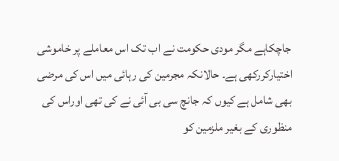جاچکاہے مگر مودی حکومت نے اب تک اس معاملے پر خاموشی اختیارکررکھی ہے۔ حالانکہ مجرمین کی رہائی میں اس کی مرضی بھی شامل ہے کیوں کہ جانچ سی بی آئی نے کی تھی اوراس کی منظوری کے بغیر ملزمین کو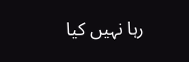رہا نہیں کیا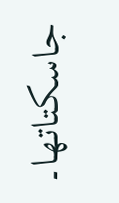جاسکتاتھا۔